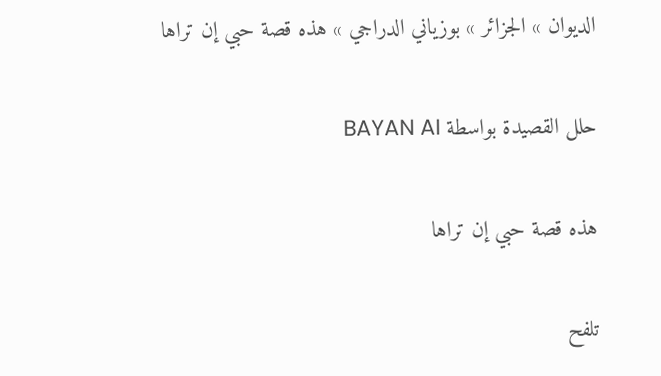الديوان » الجزائر » بوزياني الدراجي » هذه قصة حبي إن تراها

حلل القصيدة بواسطة BAYAN AI

هذه قصة حبي إن تراها

تلفح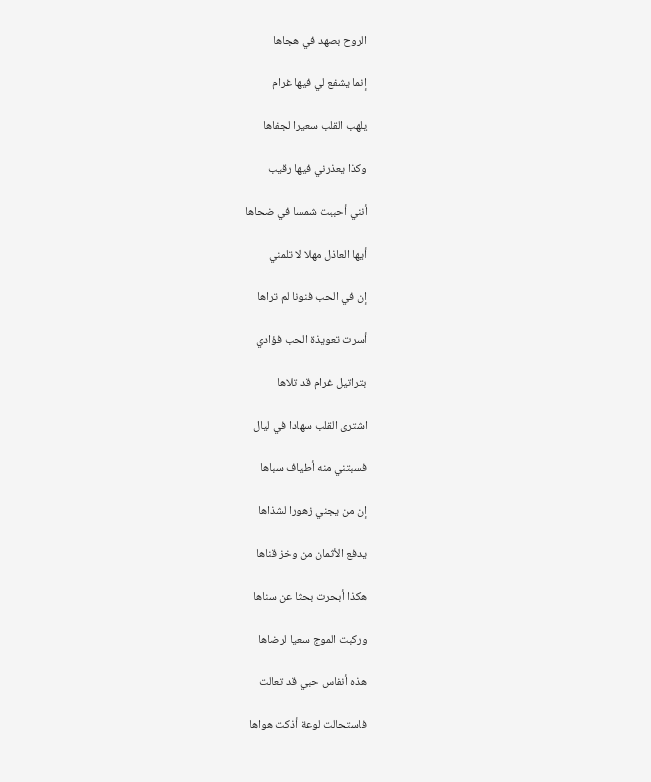الروح بصهد في هجاها

إنما يشفع لي فيها غرام

يلهب القلب سعيرا لجفاها

وكذا يعذرني فيها رقيب

أنني أحببت شمسا في ضحاها

أيها العاذل مهلا لا تلمني

إن في الحب فنونا لم تراها

أسرت تعويذة الحب فؤادي

بتراتيل غرام قد تلاها

اشترى القلب سهادا في ليال

فسبتني منه أطياف سباها

إن من يجني زهورا لشذاها

يدفع الأثمان من وخز قناها

هكذا أبحرت بحثا عن سناها

وركبت الموج سعيا لرضاها

هذه أنفاس حبي قد تعالت

فاستحالت لوعة أذكت هواها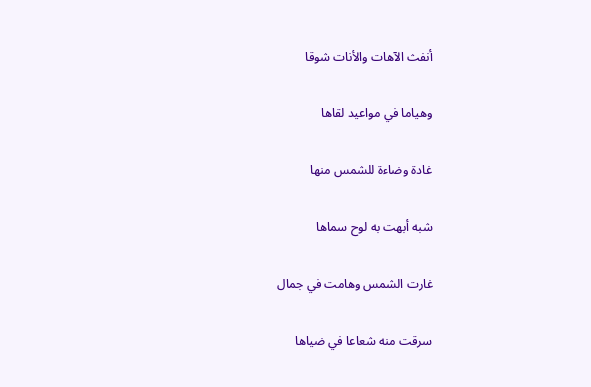أنفث الآهات والأنات شوقا

وهياما في مواعيد لقاها

غادة وضاءة للشمس منها

شبه أبهت به لوح سماها

غارت الشمس وهامت في جمال

سرقت منه شعاعا في ضياها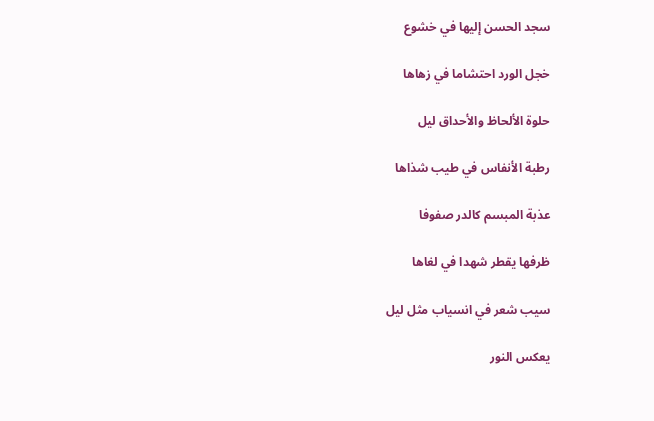سجد الحسن إليها في خشوع

خجل الورد احتشاما في زهاها

حلوة الألحاظ والأحداق ليل

رطبة الأنفاس في طيب شذاها

عذبة المبسم كالدر صفوفا

ظرفها يقطر شهدا في لغاها

سيب شعر في انسياب مثل ليل

يعكس النور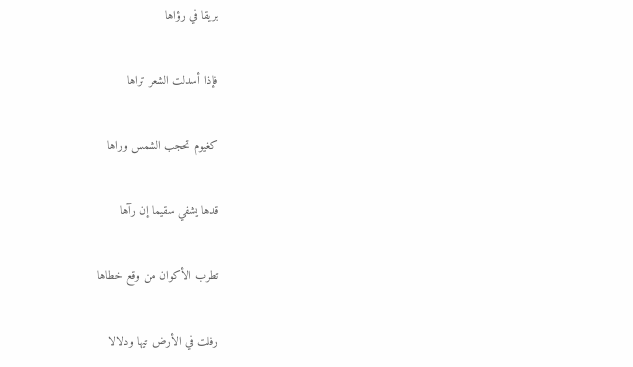بريقا في رؤاها

فإذا أسدلت الشعر تراها

كغيوم تحجب الشمس وراها

قدها يشفي سقيما إن رآها

تطرب الأكوان من وقع خطاها

رفلت في الأرض تيها ودلالا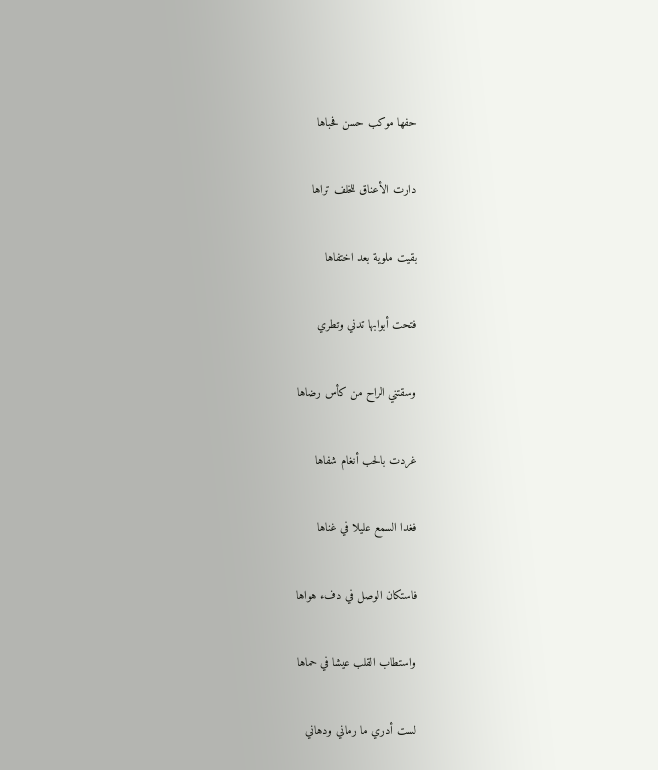حفها موكب حسن فحباها

دارت الأعناق للخلف تراها

بقيت ملوية بعد اختفاها

فتحت أبوابها تدني وتطري

وسقتني الراح من كأس رضاها

غردت بالحب أنغام شفاها

فغدا السمع عليلا في غناها

فاستكان الوصل في دفء هواها

واستطاب القلب عيشا في حماها

لست أدري ما رماني ودهاني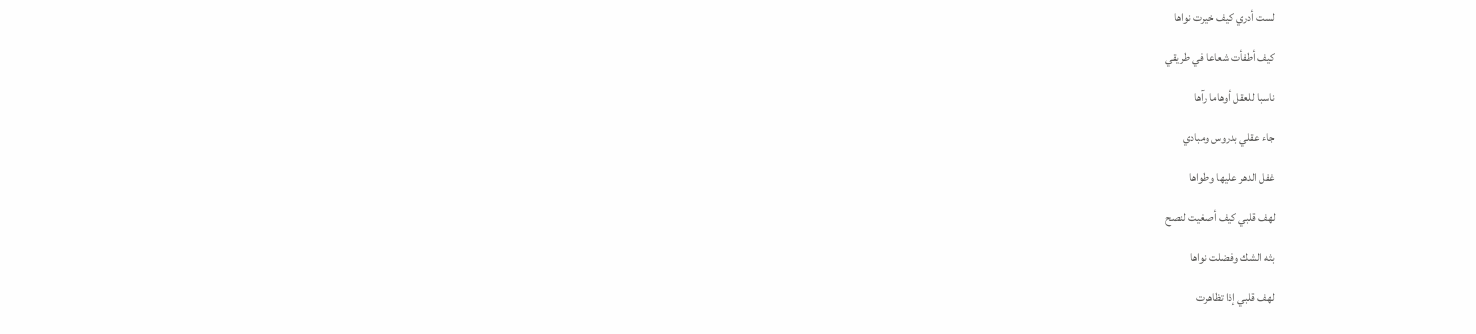لست أدري كيف خيرت نواها

كيف أطفأت شعاعا في طريقي

ناسبا للعقل أوهاما رآها

جاء عقلي بدروس ومبادي

غفل الدهر عليها وطواها

لهف قلبي كيف أصغيت لنصح

بثه الشك وفضلت نواها

لهف قلبي إذا تظاهرت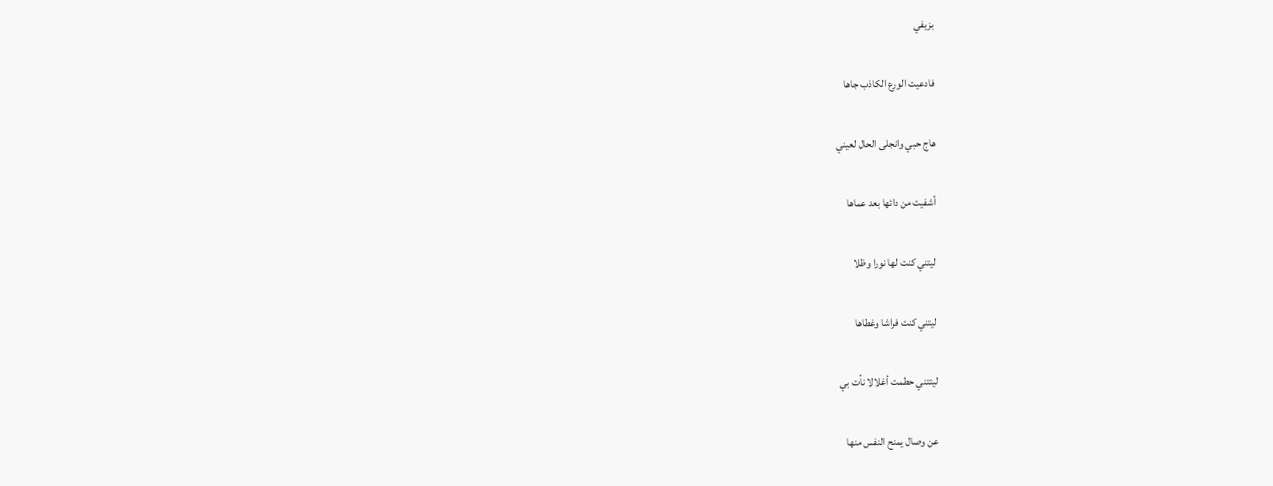بزيفي

فادعيت الورع الكاذب جاها

هاج حبي وانجلى الحال لعيني

أشفيت من دائها بعد عماها

ليتني كنت لها نورا وظلا

ليتني كنت فراشا وغطاها

ليتتني حطمت أغلالا نأت بي

عن وصال يمنح النفس منها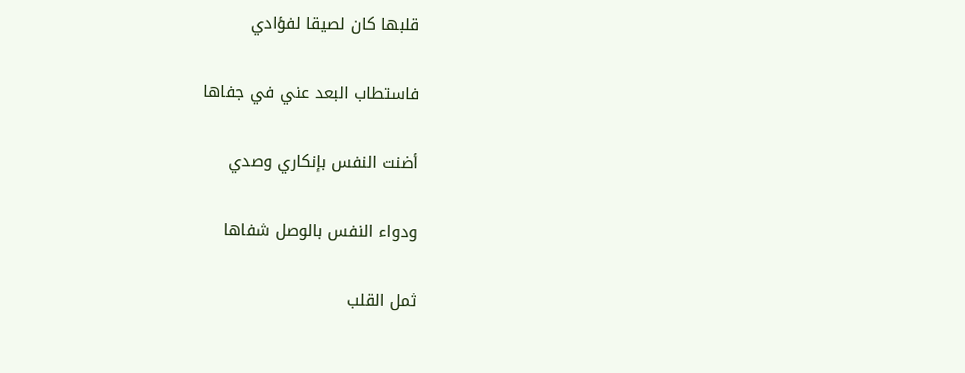قلبها كان لصيقا لفؤادي

فاستطاب البعد عني في جفاها

أضنت النفس بإنكاري وصدي

ودواء النفس بالوصل شفاها

ثمل القلب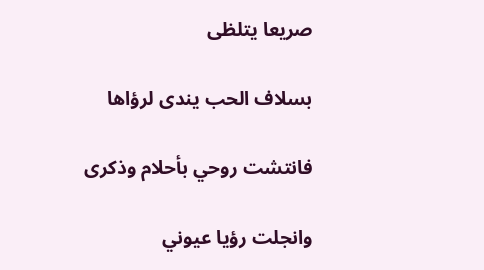صريعا يتلظى

بسلاف الحب يندى لرؤاها

فانتشت روحي بأحلام وذكرى

وانجلت رؤيا عيوني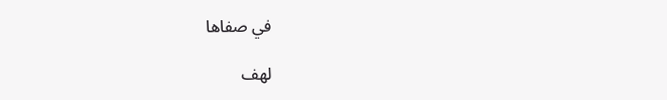في صفاها

لهف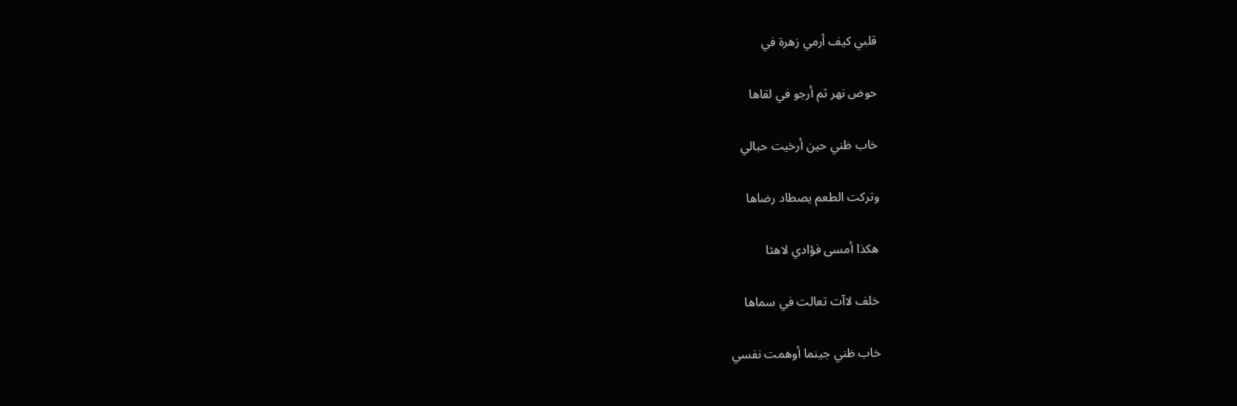قلبي كيف أرمي زهرة في

حوض نهر ثم أرجو في لقاها

خاب ظني حين أرخيت حبالي

وتركت الطعم يصطاد رضاها

هكذا أمسى فؤادي لاهثا

خلف لاآت تعالت في سماها

خاب ظني جينما أوهمت نفسي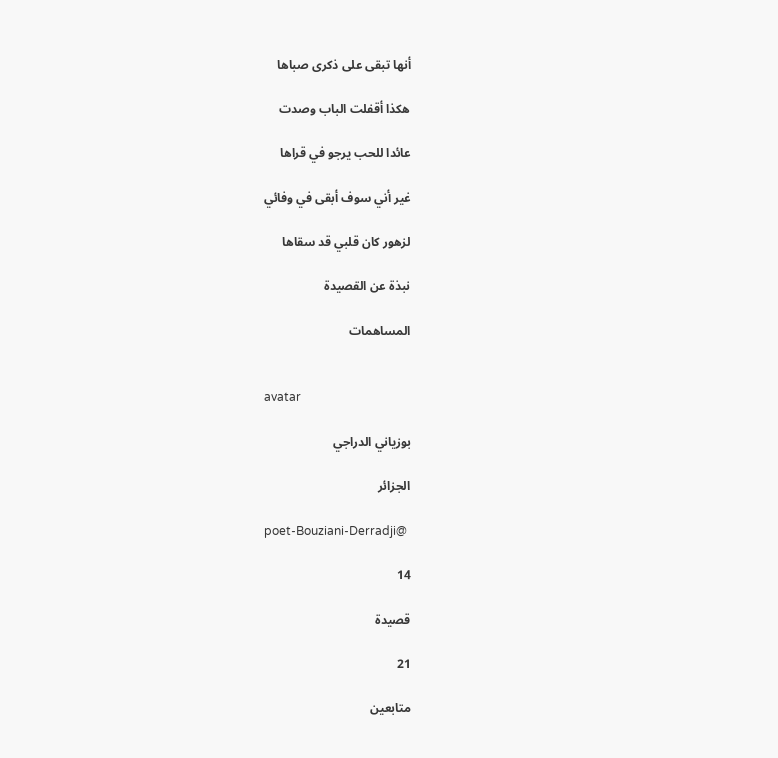أنها تبقى على ذكرى صباها

هكذا أقفلت الباب وصدت

عائدا للحب يرجو في قراها

غير أني سوف أبقى في وفائي

لزهور كان قلبي قد سقاها

نبذة عن القصيدة

المساهمات


avatar

بوزياني الدراجي

الجزائر

poet-Bouziani-Derradji@

14

قصيدة

21

متابعين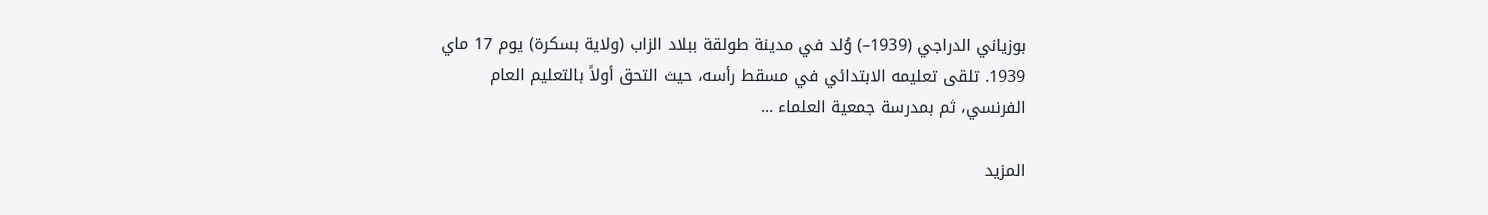بوزياني الدراجي (1939–) وُلد في مدينة طولقة ببلاد الزاب (ولاية بسكرة) يوم 17 ماي 1939. تلقى تعليمه الابتدائي في مسقط رأسه، حيث التحق أولاً بالتعليم العام الفرنسي، ثم بمدرسة جمعية العلماء ...

المزيد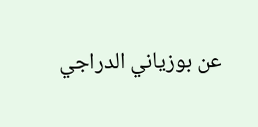عن بوزياني الدراجي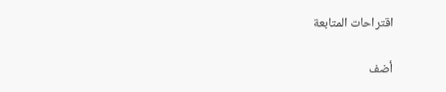اقتراحات المتابعة

أضف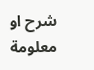شرح او معلومة